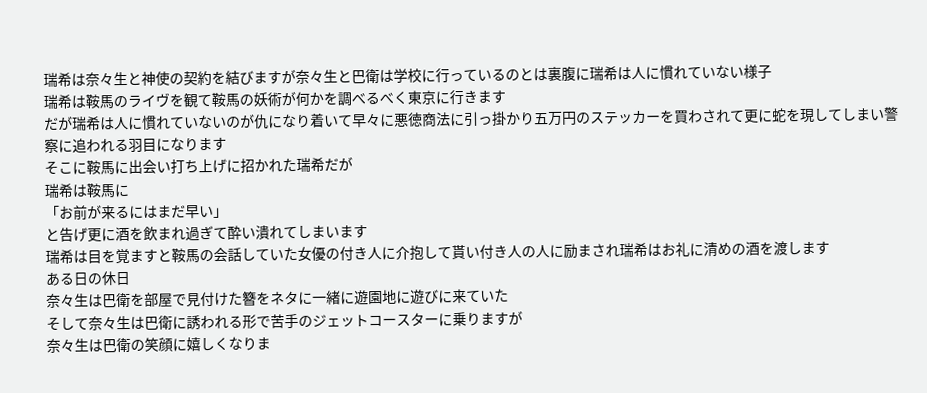瑞希は奈々生と神使の契約を結びますが奈々生と巴衛は学校に行っているのとは裏腹に瑞希は人に慣れていない様子
瑞希は鞍馬のライヴを観て鞍馬の妖術が何かを調べるべく東京に行きます
だが瑞希は人に慣れていないのが仇になり着いて早々に悪徳商法に引っ掛かり五万円のステッカーを買わされて更に蛇を現してしまい警察に追われる羽目になります
そこに鞍馬に出会い打ち上げに招かれた瑞希だが
瑞希は鞍馬に
「お前が来るにはまだ早い」
と告げ更に酒を飲まれ過ぎて酔い潰れてしまいます
瑞希は目を覚ますと鞍馬の会話していた女優の付き人に介抱して貰い付き人の人に励まされ瑞希はお礼に清めの酒を渡します
ある日の休日
奈々生は巴衛を部屋で見付けた簪をネタに一緒に遊園地に遊びに来ていた
そして奈々生は巴衛に誘われる形で苦手のジェットコースターに乗りますが
奈々生は巴衛の笑顔に嬉しくなりま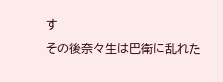す
その後奈々生は巴衛に乱れた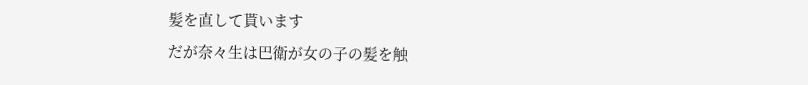髪を直して貰います
だが奈々生は巴衛が女の子の髪を触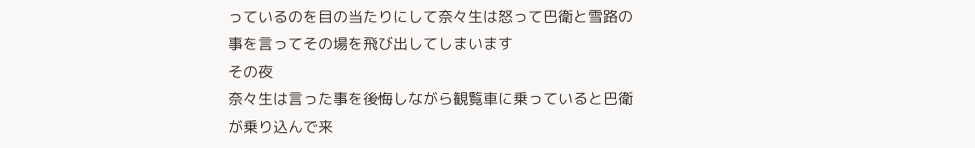っているのを目の当たりにして奈々生は怒って巴衛と雪路の事を言ってその場を飛び出してしまいます
その夜
奈々生は言った事を後悔しながら観覧車に乗っていると巴衛が乗り込んで来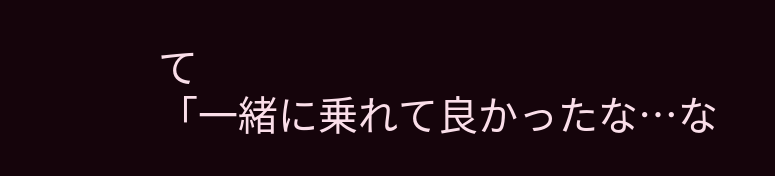て
「一緒に乗れて良かったな…な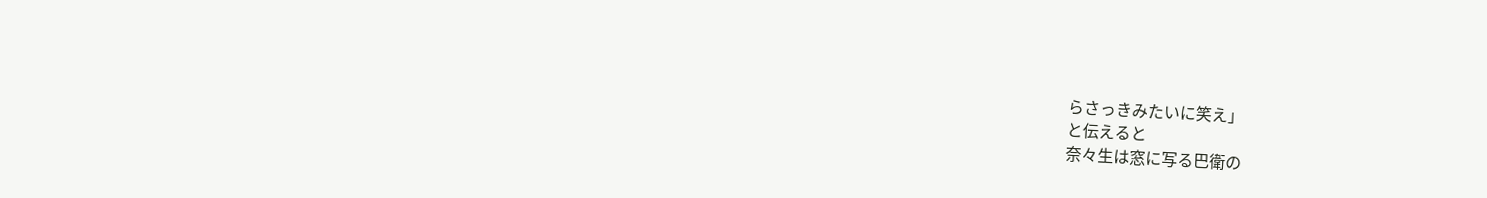らさっきみたいに笑え」
と伝えると
奈々生は窓に写る巴衛の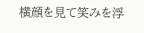横顔を見て笑みを浮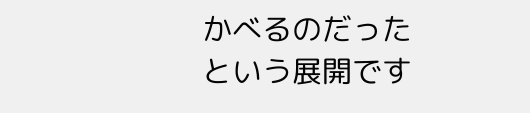かべるのだった
という展開です